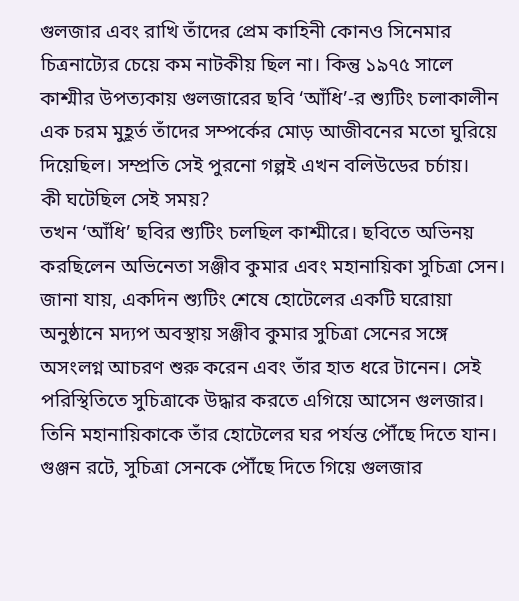গুলজার এবং রাখি তাঁদের প্রেম কাহিনী কোনও সিনেমার চিত্রনাট্যের চেয়ে কম নাটকীয় ছিল না। কিন্তু ১৯৭৫ সালে কাশ্মীর উপত্যকায় গুলজারের ছবি ‘আঁধি’-র শ্যুটিং চলাকালীন এক চরম মুহূর্ত তাঁদের সম্পর্কের মোড় আজীবনের মতো ঘুরিয়ে দিয়েছিল। সম্প্রতি সেই পুরনো গল্পই এখন বলিউডের চর্চায়।
কী ঘটেছিল সেই সময়?
তখন ‘আঁধি’ ছবির শ্যুটিং চলছিল কাশ্মীরে। ছবিতে অভিনয় করছিলেন অভিনেতা সঞ্জীব কুমার এবং মহানায়িকা সুচিত্রা সেন। জানা যায়, একদিন শ্যুটিং শেষে হোটেলের একটি ঘরোয়া অনুষ্ঠানে মদ্যপ অবস্থায় সঞ্জীব কুমার সুচিত্রা সেনের সঙ্গে অসংলগ্ন আচরণ শুরু করেন এবং তাঁর হাত ধরে টানেন। সেই পরিস্থিতিতে সুচিত্রাকে উদ্ধার করতে এগিয়ে আসেন গুলজার। তিনি মহানায়িকাকে তাঁর হোটেলের ঘর পর্যন্ত পৌঁছে দিতে যান।
গুঞ্জন রটে, সুচিত্রা সেনকে পৌঁছে দিতে গিয়ে গুলজার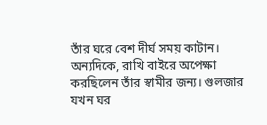তাঁর ঘরে বেশ দীর্ঘ সময় কাটান। অন্যদিকে, রাখি বাইরে অপেক্ষা করছিলেন তাঁর স্বামীর জন্য। গুলজার যখন ঘর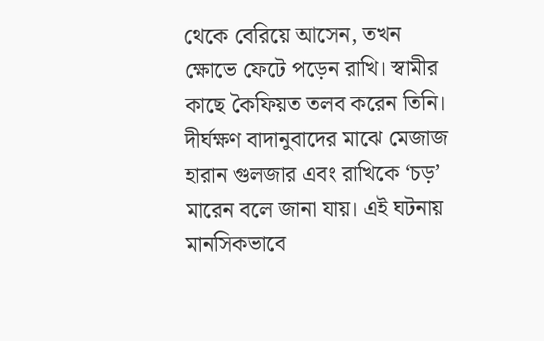থেকে বেরিয়ে আসেন, তখন ক্ষোভে ফেটে পড়েন রাখি। স্বামীর কাছে কৈফিয়ত তলব করেন তিনি। দীর্ঘক্ষণ বাদানুবাদের মাঝে মেজাজ হারান গুলজার এবং রাখিকে ‘চড়’ মারেন বলে জানা যায়। এই ঘটনায় মানসিকভাবে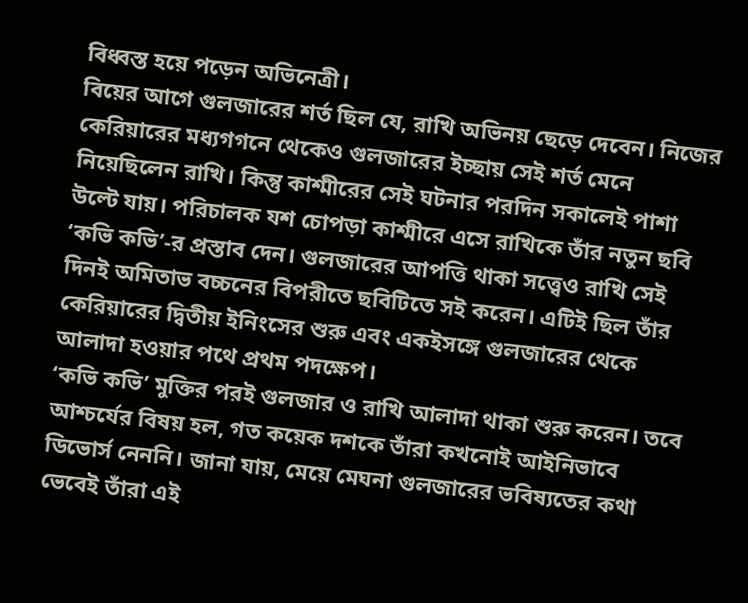বিধ্বস্ত হয়ে পড়েন অভিনেত্রী।
বিয়ের আগে গুলজারের শর্ত ছিল যে, রাখি অভিনয় ছেড়ে দেবেন। নিজের কেরিয়ারের মধ্যগগনে থেকেও গুলজারের ইচ্ছায় সেই শর্ত মেনে নিয়েছিলেন রাখি। কিন্তু কাশ্মীরের সেই ঘটনার পরদিন সকালেই পাশা উল্টে যায়। পরিচালক যশ চোপড়া কাশ্মীরে এসে রাখিকে তাঁর নতুন ছবি ‘কভি কভি’-র প্রস্তাব দেন। গুলজারের আপত্তি থাকা সত্ত্বেও রাখি সেই দিনই অমিতাভ বচ্চনের বিপরীতে ছবিটিতে সই করেন। এটিই ছিল তাঁর কেরিয়ারের দ্বিতীয় ইনিংসের শুরু এবং একইসঙ্গে গুলজারের থেকে আলাদা হওয়ার পথে প্রথম পদক্ষেপ।
‘কভি কভি’ মুক্তির পরই গুলজার ও রাখি আলাদা থাকা শুরু করেন। তবে আশ্চর্যের বিষয় হল, গত কয়েক দশকে তাঁরা কখনোই আইনিভাবে ডিভোর্স নেননি। জানা যায়, মেয়ে মেঘনা গুলজারের ভবিষ্যতের কথা ভেবেই তাঁরা এই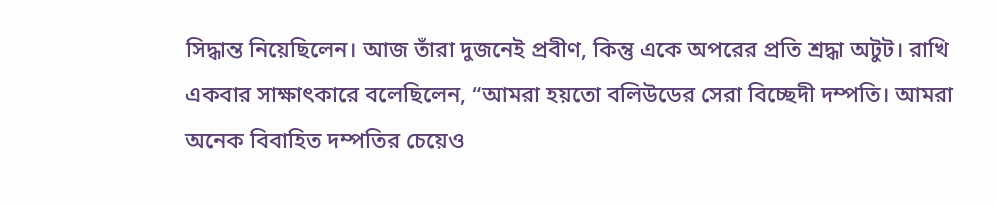সিদ্ধান্ত নিয়েছিলেন। আজ তাঁরা দুজনেই প্রবীণ, কিন্তু একে অপরের প্রতি শ্রদ্ধা অটুট। রাখি একবার সাক্ষাৎকারে বলেছিলেন, “আমরা হয়তো বলিউডের সেরা বিচ্ছেদী দম্পতি। আমরা অনেক বিবাহিত দম্পতির চেয়েও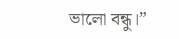ভালো বন্ধু।”